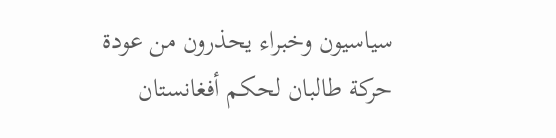سياسيون وخبراء يحذرون من عودة حركة طالبان لحكم أفغانستان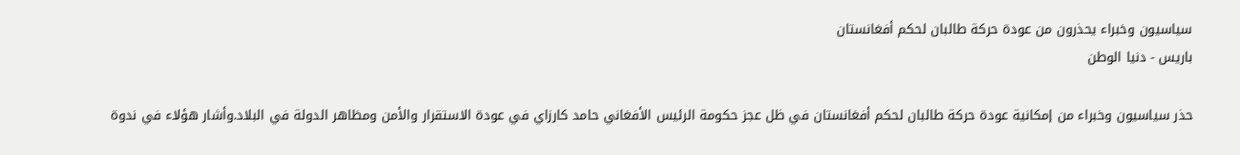سياسيون وخبراء يحذرون من عودة حركة طالبان لحكم أفغانستان
باريس - دنيا الوطن

حذر سياسيون وخبراء من إمكانية عودة حركة طالبان لحكم أفغانستان في ظل عجز حكومة الرئيس الأفغاني حامد كارزاي في عودة الاستقرار والأمن ومظاهر الدولة في البلاد.وأشار هؤلاء في ندوة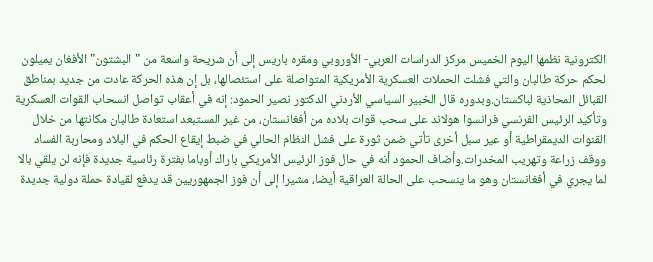الكترونية نظمها اليوم الخميس مركز الدراسات العربي- الأوروبي ومقره باريس إلى أن شريحة واسعة من "البشتون" الأفغان يميلون لحكم حركة طالبان والتي فشلت الحملات العسكرية الأمريكية المتواصلة على استئصالها، بل إن هذه الحركة عادت من جديد بمناطق القبائل المحاذية لباكستان.وبدوره قال الخبير السياسي الأردني الدكتور نصير الحمود: إنه في أعقاب تواصل انسحاب القوات العسكرية وتأكيد الرئيس الفرنسي فرانسوا هولاند على سحب قوات بلاده من أفغانستان، من غير المستبعد استعادة طالبان مكانتها من خلال القنوات الديمقراطية أو عير سبل أخرى تأتي ضمن ثورة على فشل النظام الحالي في ضبط إيقاع الحكم في البلاد ومحاربة الفساد ووقف زراعة وتهريب المخدرات.وأضاف الحمود أنه في حال فوز الرئيس الأمريكي باراك أوباما بفترة رئاسية جديدة فإنه لن يلقي بالا لما يجري في أفغانستان وهو ما ينسحب على الحالة العراقية أيضا، مشيرا إلى أن فوز الجمهوريين قد يدفع لقيادة حملة دولية جديدة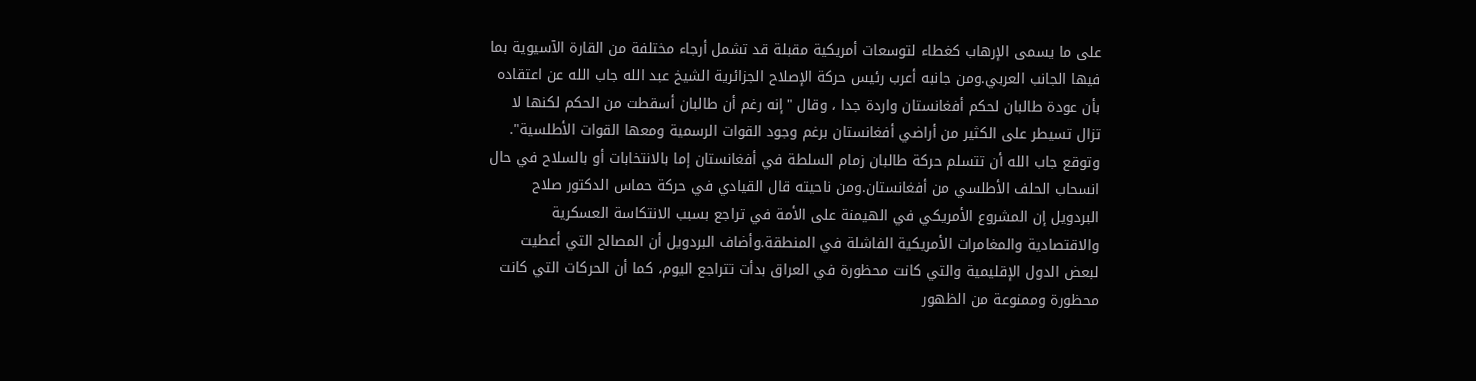على ما يسمى الإرهاب كغطاء لتوسعات أمريكية مقبلة قد تشمل أرجاء مختلفة من القارة الآسيوية بما فيها الجانب العربي.ومن جانبه أعرب رئيس حركة الإصلاح الجزائرية الشيخ عبد الله جاب الله عن اعتقاده بأن عودة طالبان لحكم أفغانستان واردة جدا ، وقال "إنه رغم أن طالبان أسقطت من الحكم لكنها لا تزال تسيطر على الكثير من أراضي أفغانستان برغم وجود القوات الرسمية ومعها القوات الأطلسية". وتوقع جاب الله أن تتسلم حركة طالبان زمام السلطة في أفغانستان إما بالانتخابات أو بالسلاح في حال انسحاب الحلف الأطلسي من أفغانستان.ومن ناحيته قال القيادي في حركة حماس الدكتور صلاح البردويل إن المشروع الأمريكي في الهيمنة على الأمة في تراجع بسبب الانتكاسة العسكرية والاقتصادية والمغامرات الأمريكية الفاشلة في المنطقة.وأضاف البردويل أن المصالح التي أعطيت لبعض الدول الإقليمية والتي كانت محظورة في العراق بدأت تتراجع اليوم، كما أن الحركات التي كانت محظورة وممنوعة من الظهور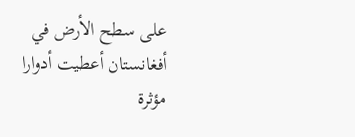على سطح الأرض في أفغانستان أعطيت أدوارا مؤثرة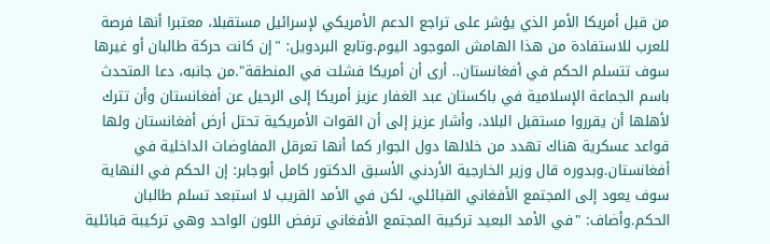من قبل أمريكا الأمر الذي يؤشر على تراجع الدعم الأمريكي لإسرائيل مستقبلا، معتبرا أنها فرصة للعرب للاستفادة من هذا الهامش الموجود اليوم.وتابع البردويل: "إن كانت حركة طالبان أو غيرها سوف تتسلم الحكم في أفغانستان.. أرى أن أمريكا فشلت في المنطقة".من جانبه، دعا المتحدث باسم الجماعة الإسلامية في باكستان عبد الغفار عزيز أمريكا إلى الرحيل عن أفغانستان وأن تترك لأهلها أن يقرروا مستقبل البلاد، وأشار عزيز إلى أن القوات الأمريكية تحتل أرض أفغانستان ولها قواعد عسكرية هناك تهدد من خلالها دول الجوار كما أنها تعرقل المفاوضات الداخلية في أفغانستان.وبدوره قال وزير الخارجية الأردني الأسبق الدكتور كامل أبوجابر: إن الحكم في النهاية سوف يعود إلى المجتمع الأفغاني القبائلي، لكن في الأمد القريب لا استبعد تسلم طالبان الحكم.وأضاف: "في الأمد البعيد تركيبة المجتمع الأفغاني ترفض اللون الواحد وهي تركيبة قبائلية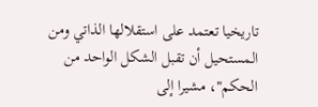تاريخيا تعتمد على استقلالها الذاتي ومن المستحيل أن تقبل الشكل الواحد من الحكم"، مشيرا إلى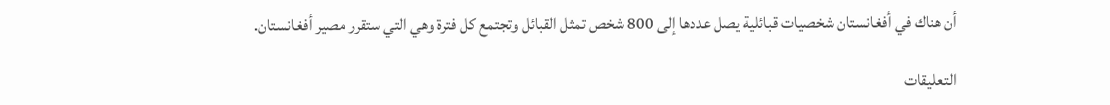أن هناك في أفغانستان شخصيات قبائلية يصل عددها إلى 800 شخص تمثل القبائل وتجتمع كل فترة وهي التي ستقرر مصير أفغانستان.

التعليقات